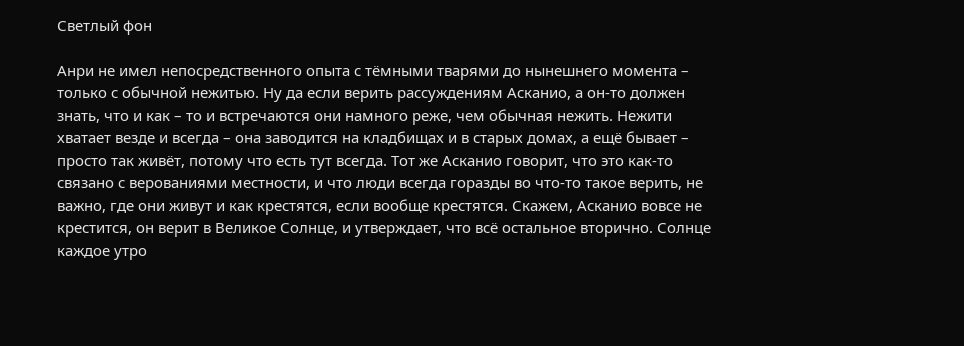Светлый фон

Анри не имел непосредственного опыта с тёмными тварями до нынешнего момента – только с обычной нежитью. Ну да если верить рассуждениям Асканио, а он-то должен знать, что и как – то и встречаются они намного реже, чем обычная нежить. Нежити хватает везде и всегда – она заводится на кладбищах и в старых домах, а ещё бывает – просто так живёт, потому что есть тут всегда. Тот же Асканио говорит, что это как-то связано с верованиями местности, и что люди всегда горазды во что-то такое верить, не важно, где они живут и как крестятся, если вообще крестятся. Скажем, Асканио вовсе не крестится, он верит в Великое Солнце, и утверждает, что всё остальное вторично. Солнце каждое утро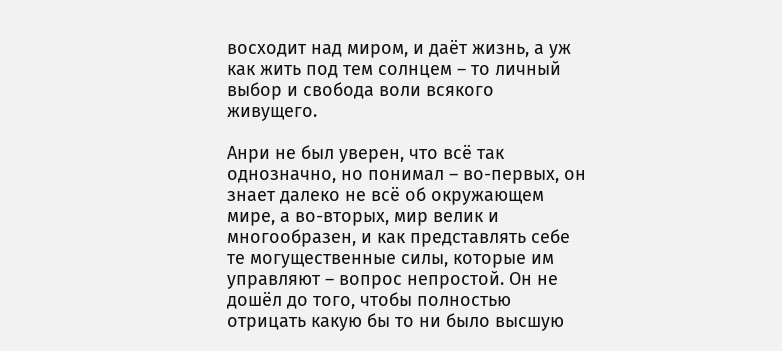восходит над миром, и даёт жизнь, а уж как жить под тем солнцем – то личный выбор и свобода воли всякого живущего.

Анри не был уверен, что всё так однозначно, но понимал – во-первых, он знает далеко не всё об окружающем мире, а во-вторых, мир велик и многообразен, и как представлять себе те могущественные силы, которые им управляют – вопрос непростой. Он не дошёл до того, чтобы полностью отрицать какую бы то ни было высшую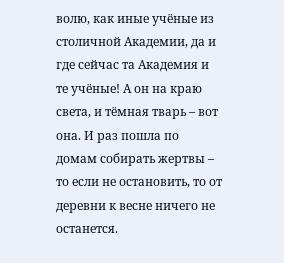волю, как иные учёные из столичной Академии, да и где сейчас та Академия и те учёные! А он на краю света, и тёмная тварь – вот она. И раз пошла по домам собирать жертвы – то если не остановить, то от деревни к весне ничего не останется.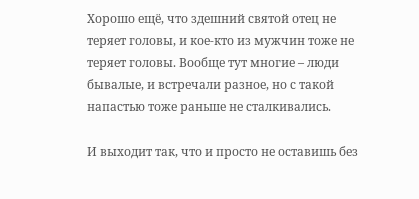Хорошо ещё, что здешний святой отец не теряет головы, и кое-кто из мужчин тоже не теряет головы. Вообще тут многие – люди бывалые, и встречали разное, но с такой напастью тоже раньше не сталкивались.

И выходит так, что и просто не оставишь без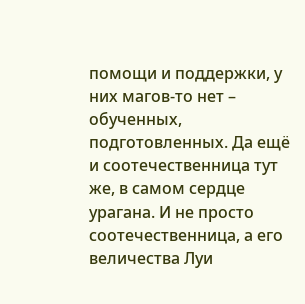помощи и поддержки, у них магов-то нет – обученных, подготовленных. Да ещё и соотечественница тут же, в самом сердце урагана. И не просто соотечественница, а его величества Луи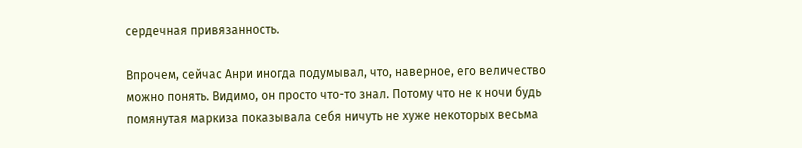сердечная привязанность.

Впрочем, сейчас Анри иногда подумывал, что, наверное, его величество можно понять. Видимо, он просто что-то знал. Потому что не к ночи будь помянутая маркиза показывала себя ничуть не хуже некоторых весьма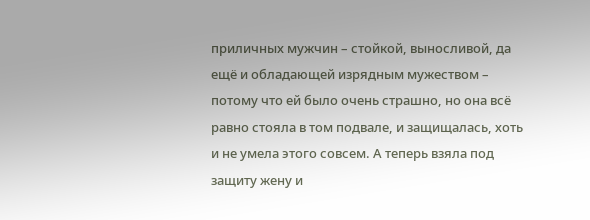приличных мужчин – стойкой, выносливой, да ещё и обладающей изрядным мужеством – потому что ей было очень страшно, но она всё равно стояла в том подвале, и защищалась, хоть и не умела этого совсем. А теперь взяла под защиту жену и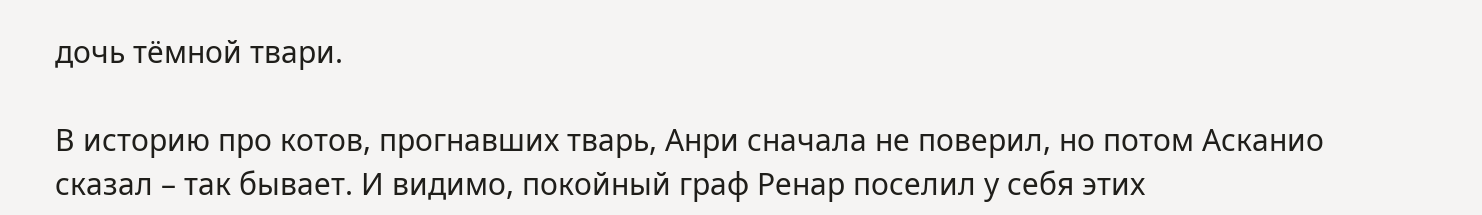дочь тёмной твари.

В историю про котов, прогнавших тварь, Анри сначала не поверил, но потом Асканио сказал – так бывает. И видимо, покойный граф Ренар поселил у себя этих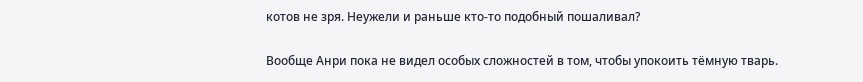котов не зря. Неужели и раньше кто-то подобный пошаливал?

Вообще Анри пока не видел особых сложностей в том, чтобы упокоить тёмную тварь.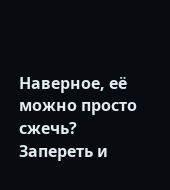Наверное, её можно просто сжечь? Запереть и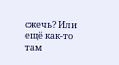сжечь? Или ещё как-то там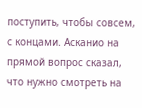поступить, чтобы совсем, с концами. Асканио на прямой вопрос сказал, что нужно смотреть на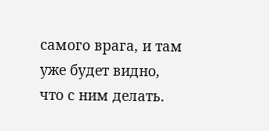самого врага, и там уже будет видно, что с ним делать.